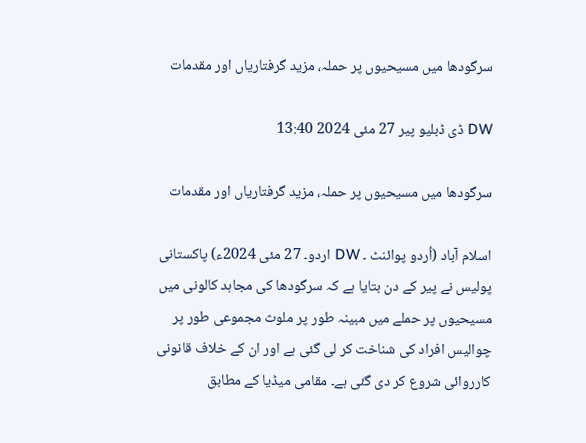سرگودھا میں مسیحیوں پر حملہ، مزید گرفتاریاں اور مقدمات

DW ڈی ڈبلیو پیر 27 مئی 2024 13:40

سرگودھا میں مسیحیوں پر حملہ، مزید گرفتاریاں اور مقدمات

اسلام آباد (اُردو پوائنٹ ۔ DW اردو۔ 27 مئی 2024ء) پاکستانی پولیس نے پیر کے دن بتایا ہے کہ سرگودھا کی مجاہد کالونی میں مسیحیوں پر حملے میں مبینہ طور پر ملوث مجموعی طور پر چوالیس افراد کی شناخت کر لی گئی ہے اور ان کے خلاف قانونی کارروائی شروع کر دی گئی ہے۔ مقامی میڈیا کے مطابق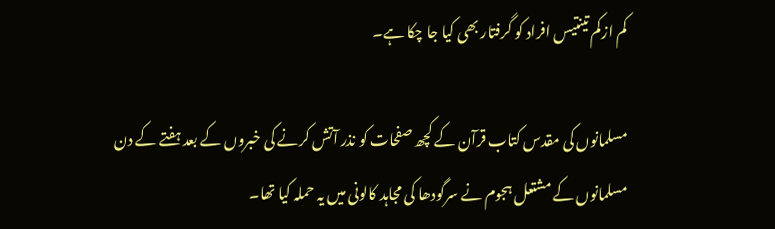کم ازکم تینتیس افراد کو گرفتار بھی کیا جا چکا ہے۔

مسلمانوں کی مقدس کتاب قرآن کے کچھ صفحات کو نذر آتش کرنے کی خبروں کے بعد ہفتے کے دن مسلمانوں کے مشتعل ہجوم نے سرگودھا کی مجاہد کالونی میں یہ حملہ کیا تھا۔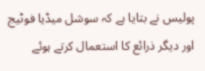پولیس نے بتایا ہے کہ سوشل میڈیا فوٹیج اور دیگر ذرائع کا استعمال کرتے ہوئے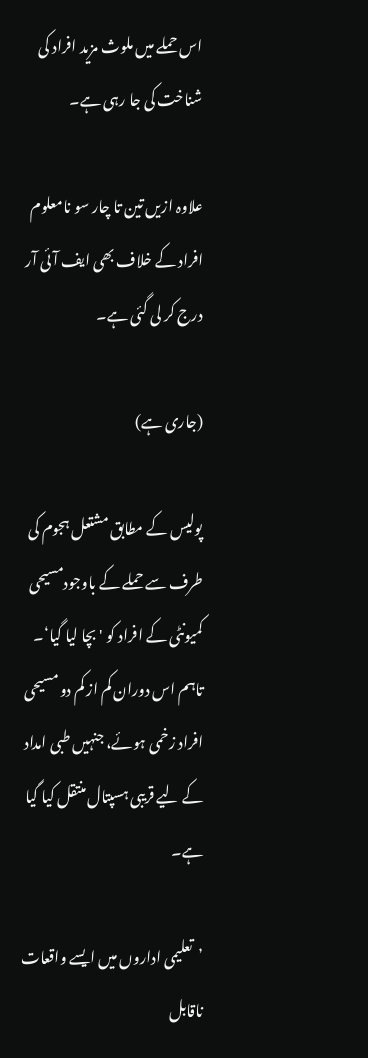اس حملے میں ملوث مزید افراد کی شناخت کی جا رہی ہے۔

علاوہ ازیں تین تا چار سو نامعلوم افراد کے خلاف بھی ایف آئی آر درج کر لی گئی ہے۔

(جاری ہے)

پولیس کے مطابق مشتعل ہجوم کی طرف سے حملے کے باوجودمسیحی کمیونٹی کے افراد کو 'بچا لیا گیا‘۔ تاہم اس دوران کم از کم دو مسیحی افراد زخمی ہوئے، جنہیں طبی امداد کے لیے قریبی ہسپتال منتقل کیا گیا ہے۔

’تعلیمی اداروں میں ایسے واقعات ناقابل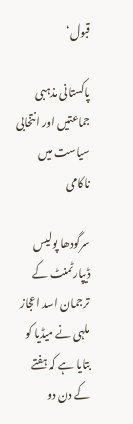قبول‘

پاکستانی مذہبی جماعتیں اور انتخابی سیاست میں ناکامی

سرگودھا پولیس ڈیپارٹمنٹ کے ترجمان اسد اعجاز ملہی نے میڈیا کو بتایا ہے کہ ہفتے کے دن دو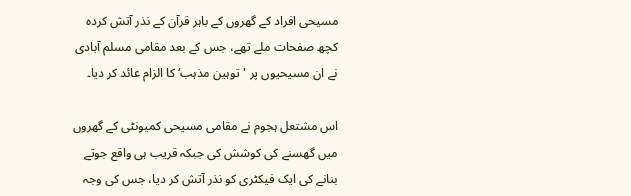مسیحی افراد کے گھروں کے باہر قرآن کے نذر آتش کردہ کچھ صفحات ملے تھے، جس کے بعد مقامی مسلم آبادی نے ان مسیحیوں پر 'توہین مذہب‘ کا الزام عائد کر دیا۔

اس مشتعل ہجوم نے مقامی مسیحی کمیونٹی کے گھروں میں گھسنے کی کوشش کی جبکہ قریب ہی واقع جوتے بنانے کی ایک فیکٹری کو نذر آتش کر دیا، جس کی وجہ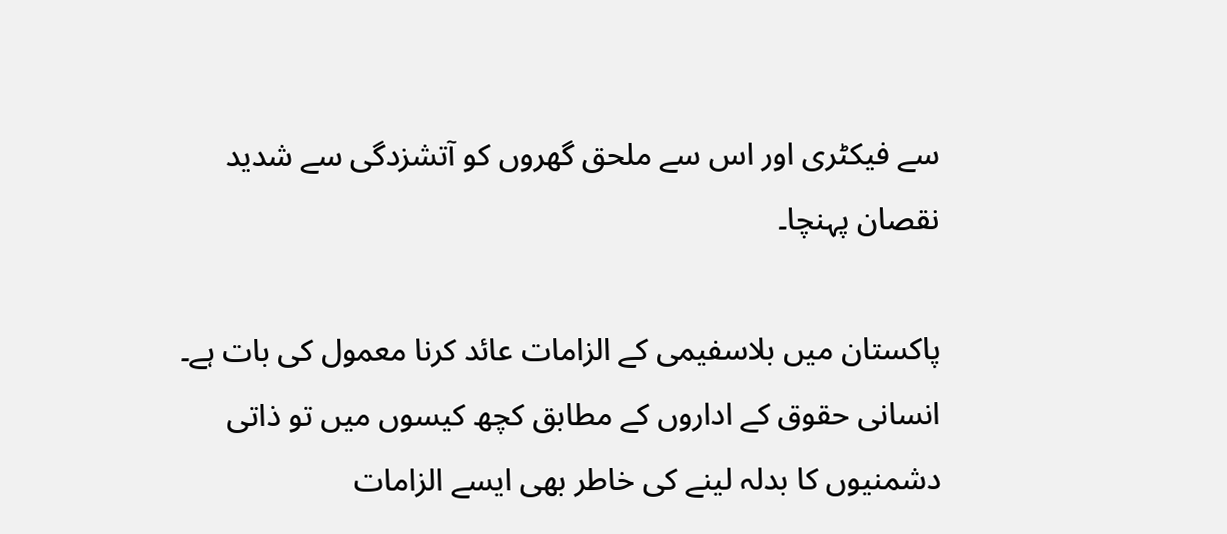سے فیکٹری اور اس سے ملحق گھروں کو آتشزدگی سے شدید نقصان پہنچا۔

پاکستان میں بلاسفیمی کے الزامات عائد کرنا معمول کی بات ہے۔ انسانی حقوق کے اداروں کے مطابق کچھ کیسوں میں تو ذاتی دشمنیوں کا بدلہ لینے کی خاطر بھی ایسے الزامات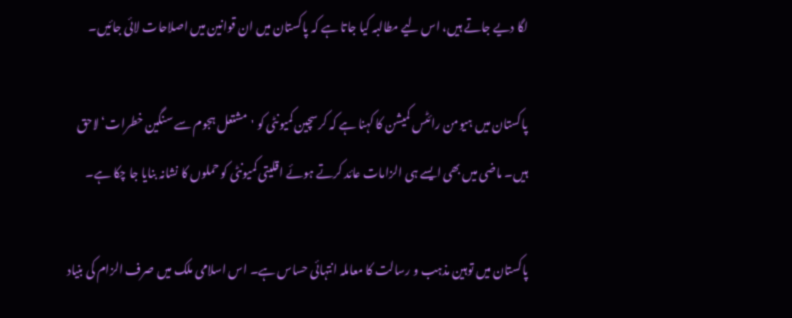لگا دیے جاتے ہیں، اس لیے مطالبہ کیا جاتا ہے کہ پاکستان میں ان قوانین میں اصلاحات لائی جائیں۔

پاکستان میں ہیومن رائٹس کمیشن کا کہنا ہے کہ کرسچین کمیونٹی کو 'مشتعل ہجوم سے سنگین خطرات‘ لاحق ہیں۔ ماضی میں بھی ایسے ہی الزامات عائد کرتے ہوئے اقلیتی کمیونٹی کو حملوں کا نشانہ بنایا جا چکا ہے۔

پاکستان میں توہین مذہب و رسالت کا معاملہ انتہائی حساس ہے۔ اس اسلامی ملک میں صرف الزام کی بنیاد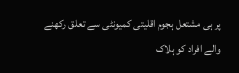پر ہی مشتعل ہجوم اقلیتی کمیونٹی سے تعلق رکھنے والے افراد کو ہلاک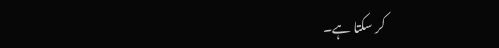کر سکتا ہے۔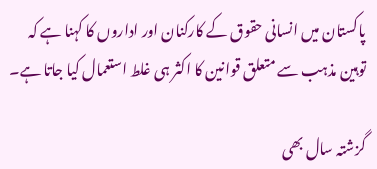پاکستان میں انسانی حقوق کے کارکنان اور اداروں کا کہنا ہے کہ توہین مذہب سے متعلق قوانین کا اکثر ہی غلط استعمال کیا جاتا ہے۔

گزشتہ سال بھی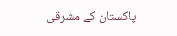پاکستان کے مشرقی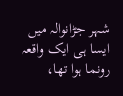شہر جڑانوالہ میں ایسا ہی ایک واقعہ رونما ہوا تھا،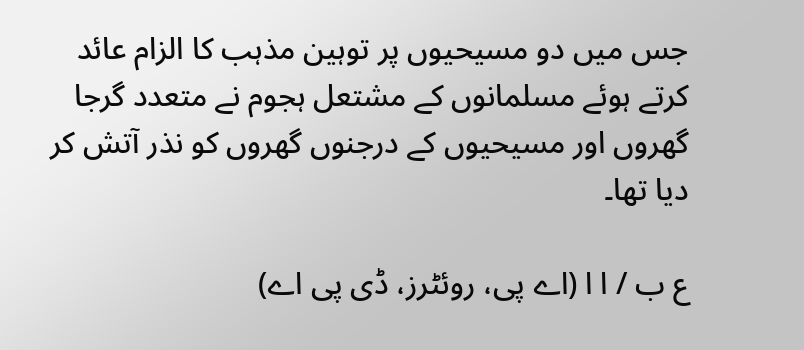جس میں دو مسیحیوں پر توہین مذہب کا الزام عائد کرتے ہوئے مسلمانوں کے مشتعل ہجوم نے متعدد گرجا گھروں اور مسیحیوں کے درجنوں گھروں کو نذر آتش کر دیا تھا۔

ع ب / ا ا (اے پی، روئٹرز، ڈی پی اے)